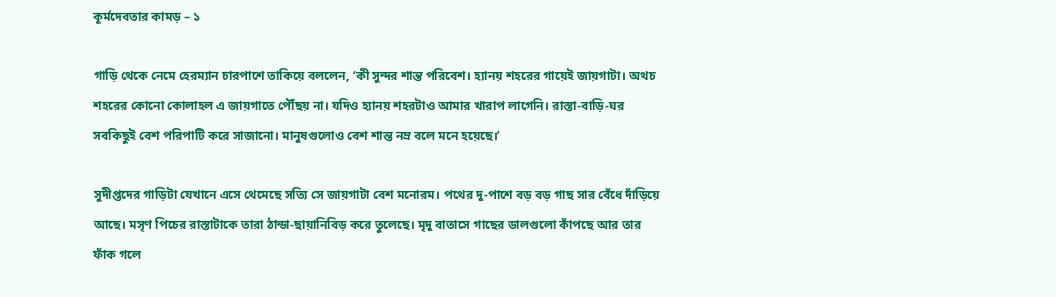কূর্মদেবতার কামড় – ১

গাড়ি থেকে নেমে হেরম্যান চারপাশে তাকিয়ে বললেন, ‘কী সুন্দর শান্ত পরিবেশ। হ্যানয় শহরের গায়েই জায়গাটা। অথচ শহরের কোনো কোলাহল এ জায়গাতে পৌঁছয় না। যদিও হ্যানয় শহরটাও আমার খারাপ লাগেনি। রাস্তা-বাড়ি-ঘর সবকিছুই বেশ পরিপাটি করে সাজানো। মানুষগুলোও বেশ শান্ত নম্র বলে মনে হয়েছে।’

সুদীপ্তদের গাড়িটা যেখানে এসে থেমেছে সত্যি সে জায়গাটা বেশ মনোরম। পথের দু-পাশে বড় বড় গাছ সার বেঁধে দাঁড়িয়ে আছে। মসৃণ পিচের রাস্তাটাকে তারা ঠান্ডা-ছায়ানিবিড় করে তুলেছে। মৃদু বাতাসে গাছের ডালগুলো কাঁপছে আর তার ফাঁক গলে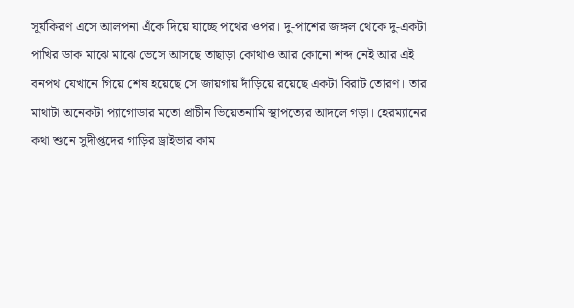সূর্যকিরণ এসে আলপনা এঁকে দিয়ে যাচ্ছে পথের ওপর। দু-পাশের জঙ্গল থেকে দু-একটা পাখির ডাক মাঝে মাঝে ভেসে আসছে তাছাড়া কোথাও আর কোনো শব্দ নেই আর এই বনপথ যেখানে গিয়ে শেষ হয়েছে সে জায়গায় দাঁড়িয়ে রয়েছে একটা বিরাট তোরণ। তার মাথাটা অনেকটা প্যাগোডার মতো প্রাচীন ভিয়েতনামি স্থাপত্যের আদলে গড়া। হেরম্যানের কথা শুনে সুদীপ্তদের গাড়ির ড্রাইভার কাম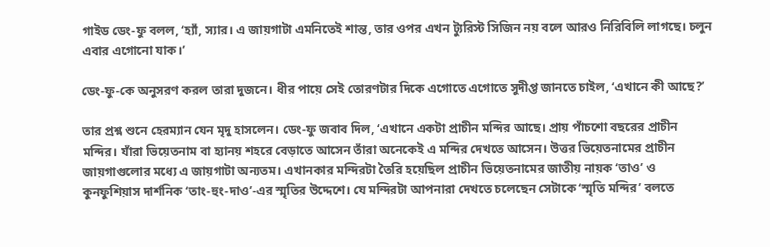গাইড ডেং-ফু বলল, ‘হ্যাঁ, স্যার। এ জায়গাটা এমনিতেই শান্ত, তার ওপর এখন ট্যুরিস্ট সিজিন নয় বলে আরও নিরিবিলি লাগছে। চলুন এবার এগোনো যাক।’

ডেং-ফু-কে অনুসরণ করল তারা দুজনে। ধীর পায়ে সেই তোরণটার দিকে এগোতে এগোতে সুদীপ্ত জানতে চাইল, ‘এখানে কী আছে?’

তার প্রশ্ন শুনে হেরম্যান যেন মৃদু হাসলেন। ডেং-ফু জবাব দিল, ‘এখানে একটা প্রাচীন মন্দির আছে। প্রায় পাঁচশো বছরের প্রাচীন মন্দির। যাঁরা ভিয়েতনাম বা হ্যানয় শহরে বেড়াতে আসেন তাঁরা অনেকেই এ মন্দির দেখতে আসেন। উত্তর ভিয়েতনামের প্রাচীন জায়গাগুলোর মধ্যে এ জায়গাটা অন্যতম। এখানকার মন্দিরটা তৈরি হয়েছিল প্রাচীন ভিয়েতনামের জাতীয় নায়ক ‘তাও’ ও কুনফুশিয়াস দার্শনিক ‘তাং-হুং-দাও’-এর স্মৃতির উদ্দেশে। যে মন্দিরটা আপনারা দেখতে চলেছেন সেটাকে ‘স্মৃতি মন্দির’ বলতে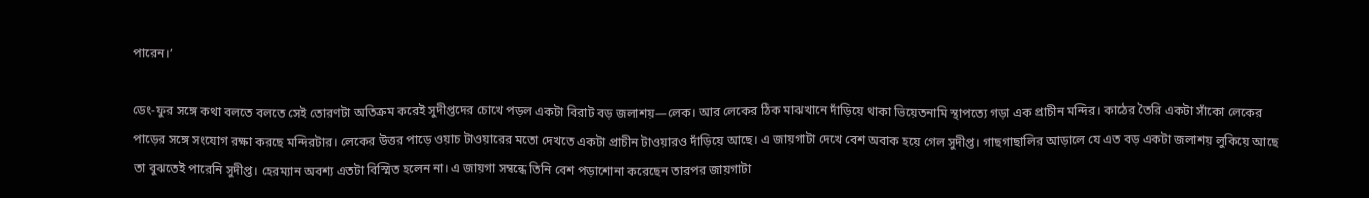পারেন।’

ডেং-ফুর সঙ্গে কথা বলতে বলতে সেই তোরণটা অতিক্রম করেই সুদীপ্তদের চোখে পড়ল একটা বিরাট বড় জলাশয়—লেক। আর লেকের ঠিক মাঝখানে দাঁড়িয়ে থাকা ভিয়েতনামি স্থাপত্যে গড়া এক প্রাচীন মন্দির। কাঠের তৈরি একটা সাঁকো লেকের পাড়ের সঙ্গে সংযোগ রক্ষা করছে মন্দিরটার। লেকের উত্তর পাড়ে ওয়াচ টাওয়ারের মতো দেখতে একটা প্রাচীন টাওয়ারও দাঁড়িয়ে আছে। এ জায়গাটা দেখে বেশ অবাক হয়ে গেল সুদীপ্ত। গাছগাছালির আড়ালে যে এত বড় একটা জলাশয় লুকিয়ে আছে তা বুঝতেই পারেনি সুদীপ্ত। হেরম্যান অবশ্য এতটা বিস্মিত হলেন না। এ জায়গা সম্বন্ধে তিনি বেশ পড়াশোনা করেছেন তারপর জায়গাটা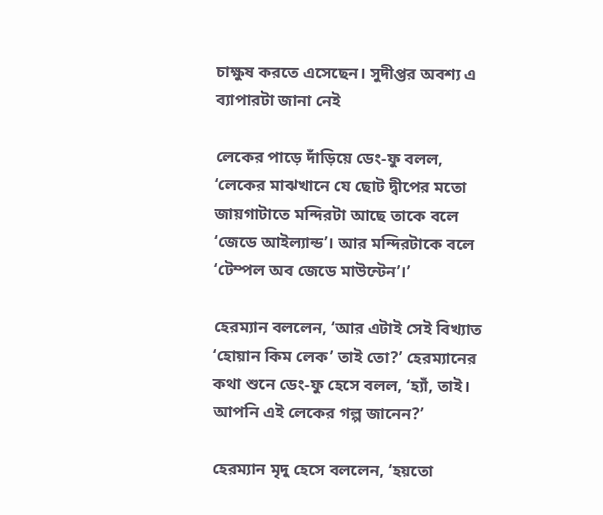চাক্ষুষ করতে এসেছেন। সুদীপ্তর অবশ্য এ ব্যাপারটা জানা নেই

লেকের পাড়ে দাঁড়িয়ে ডেং-ফু বলল, ‘লেকের মাঝখানে যে ছোট দ্বীপের মতো জায়গাটাতে মন্দিরটা আছে তাকে বলে ‘জেডে আইল্যান্ড’। আর মন্দিরটাকে বলে ‘টেম্পল অব জেডে মাউন্টেন’।’

হেরম্যান বললেন, ‘আর এটাই সেই বিখ্যাত ‘হোয়ান কিম লেক’ তাই তো?’ হেরম্যানের কথা শুনে ডেং-ফু হেসে বলল, ‘হ্যাঁ, তাই। আপনি এই লেকের গল্প জানেন?’

হেরম্যান মৃদু হেসে বললেন, ‘হয়তো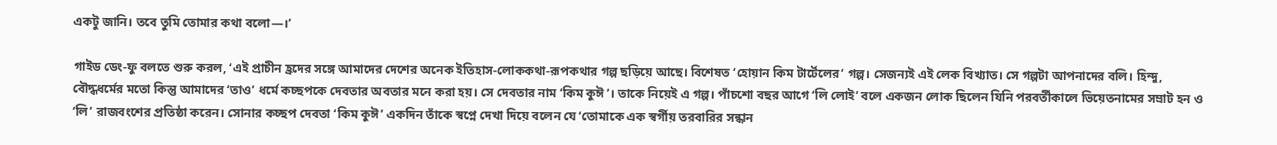একটু জানি। তবে তুমি তোমার কথা বলো—।’

গাইড ডেং-ফু বলতে শুরু করল, ‘এই প্রাচীন হ্রদের সঙ্গে আমাদের দেশের অনেক ইতিহাস-লোককথা-রূপকথার গল্প ছড়িয়ে আছে। বিশেষত ‘হোয়ান কিম টার্টেলের’ গল্প। সেজন্যই এই লেক বিখ্যাত। সে গল্পটা আপনাদের বলি। হিন্দু, বৌদ্ধধর্মের মতো কিন্তু আমাদের ‘তাও’ ধর্মে কচ্ছপকে দেবতার অবতার মনে করা হয়। সে দেবতার নাম ‘কিম কুঈ’। তাকে নিয়েই এ গল্প। পাঁচশো বছর আগে ‘লি লোই’ বলে একজন লোক ছিলেন যিনি পরবর্তীকালে ভিয়েতনামের সম্রাট হন ও ‘লি’ রাজবংশের প্রতিষ্ঠা করেন। সোনার কচ্ছপ দেবতা ‘কিম কুঈ’ একদিন তাঁকে স্বপ্নে দেখা দিয়ে বলেন যে ‘তোমাকে এক স্বর্গীয় তরবারির সন্ধান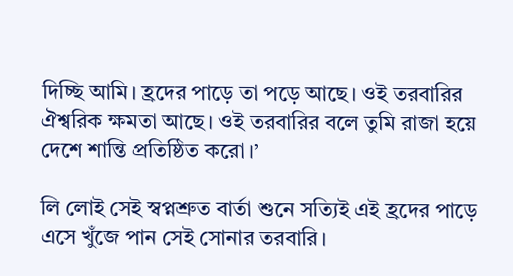দিচ্ছি আমি। হ্রদের পাড়ে তা পড়ে আছে। ওই তরবারির ঐশ্বরিক ক্ষমতা আছে। ওই তরবারির বলে তুমি রাজা হয়ে দেশে শান্তি প্রতিষ্ঠিত করো।’

লি লোই সেই স্বপ্নশ্ৰুত বার্তা শুনে সত্যিই এই হ্রদের পাড়ে এসে খুঁজে পান সেই সোনার তরবারি।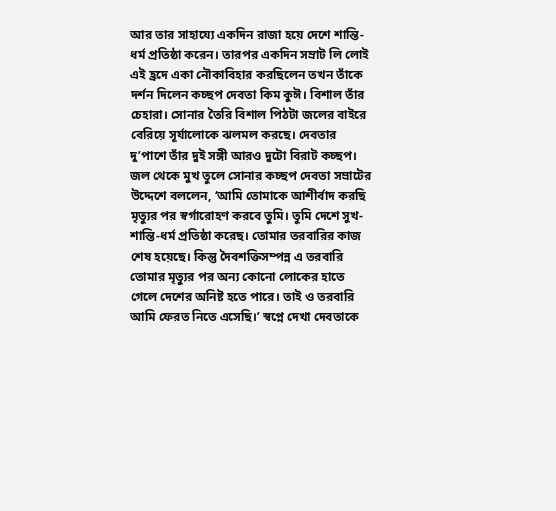আর তার সাহায্যে একদিন রাজা হয়ে দেশে শান্তি-ধর্ম প্রতিষ্ঠা করেন। তারপর একদিন সম্রাট লি লোই এই হ্রদে একা নৌকাবিহার করছিলেন তখন তাঁকে দর্শন দিলেন কচ্ছপ দেবতা কিম কুঈ। বিশাল তাঁর চেহারা। সোনার তৈরি বিশাল পিঠটা জলের বাইরে বেরিয়ে সূর্যালোকে ঝলমল করছে। দেবতার দু’পাশে তাঁর দুই সঙ্গী আরও দুটো বিরাট কচ্ছপ। জল থেকে মুখ তুলে সোনার কচ্ছপ দেবতা সম্রাটের উদ্দেশে বললেন, ‘আমি তোমাকে আশীর্বাদ করছি মৃত্যুর পর স্বর্গারোহণ করবে তুমি। তুমি দেশে সুখ-শান্তি-ধর্ম প্রতিষ্ঠা করেছ। তোমার তরবারির কাজ শেষ হয়েছে। কিন্তু দৈবশক্তিসম্পন্ন এ তরবারি তোমার মৃত্যুর পর অন্য কোনো লোকের হাতে গেলে দেশের অনিষ্ট হতে পারে। তাই ও তরবারি আমি ফেরত নিতে এসেছি।’ স্বপ্নে দেখা দেবতাকে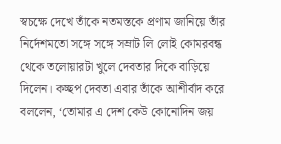স্বচক্ষে দেখে তাঁকে নতমস্তকে প্রণাম জানিয়ে তাঁর নির্দেশমতো সঙ্গে সঙ্গে সম্রাট লি লোই কোমরবন্ধ থেকে তলোয়ারটা খুলে দেবতার দিকে বাড়িয়ে দিলেন। কচ্ছপ দেবতা এবার তাঁকে আশীর্বাদ করে বললেন, ‘তোমার এ দেশ কেউ কোনোদিন জয়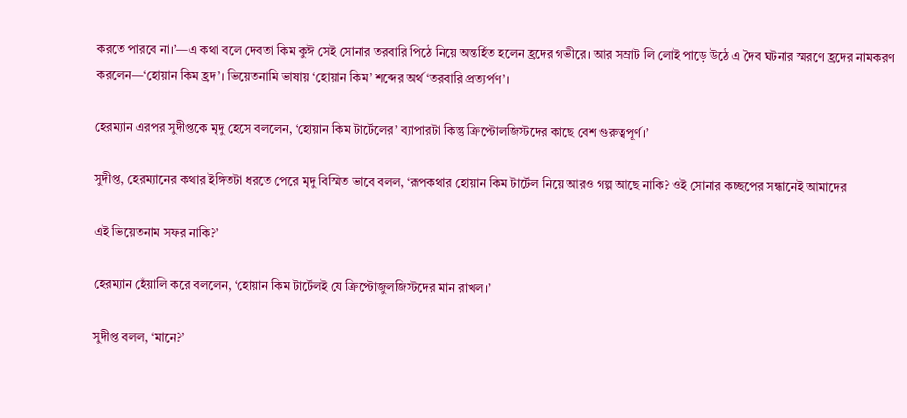করতে পারবে না।’—এ কথা বলে দেবতা কিম কুঈ সেই সোনার তরবারি পিঠে নিয়ে অন্তর্হিত হলেন হ্রদের গভীরে। আর সম্রাট লি লোই পাড়ে উঠে এ দৈব ঘটনার স্মরণে হ্রদের নামকরণ করলেন—‘হোয়ান কিম হ্রদ’। ভিয়েতনামি ভাষায় ‘হোয়ান কিম’ শব্দের অর্থ ‘তরবারি প্রত্যর্পণ’।

হেরম্যান এরপর সুদীপ্তকে মৃদু হেসে বললেন, ‘হোয়ান কিম টার্টেলের’ ব্যাপারটা কিন্তু ক্রিপ্টোলজিস্টদের কাছে বেশ গুরুত্বপূর্ণ।’

সুদীপ্ত, হেরম্যানের কথার ইঙ্গিতটা ধরতে পেরে মৃদু বিস্মিত ভাবে বলল, ‘রূপকথার হোয়ান কিম টার্টেল নিয়ে আরও গল্প আছে নাকি? ওই সোনার কচ্ছপের সন্ধানেই আমাদের

এই ভিয়েতনাম সফর নাকি?’

হেরম্যান হেঁয়ালি করে বললেন, ‘হোয়ান কিম টার্টেলই যে ক্রিপ্টোজুলজিস্টদের মান রাখল।’

সুদীপ্ত বলল, ‘মানে?’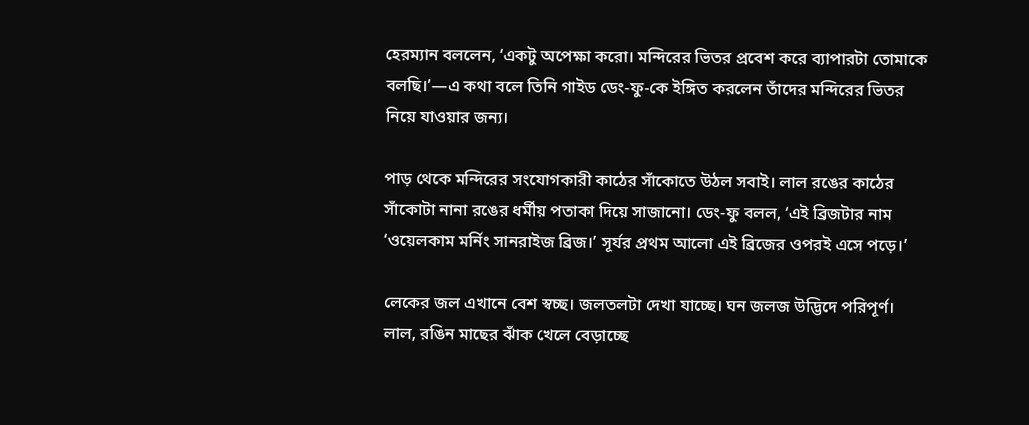হেরম্যান বললেন, ‘একটু অপেক্ষা করো। মন্দিরের ভিতর প্রবেশ করে ব্যাপারটা তোমাকে বলছি।’—এ কথা বলে তিনি গাইড ডেং-ফু-কে ইঙ্গিত করলেন তাঁদের মন্দিরের ভিতর নিয়ে যাওয়ার জন্য।

পাড় থেকে মন্দিরের সংযোগকারী কাঠের সাঁকোতে উঠল সবাই। লাল রঙের কাঠের সাঁকোটা নানা রঙের ধর্মীয় পতাকা দিয়ে সাজানো। ডেং-ফু বলল, ‘এই ব্রিজটার নাম ‘ওয়েলকাম মর্নিং সানরাইজ ব্রিজ।’ সূর্যর প্রথম আলো এই ব্রিজের ওপরই এসে পড়ে।’

লেকের জল এখানে বেশ স্বচ্ছ। জলতলটা দেখা যাচ্ছে। ঘন জলজ উদ্ভিদে পরিপূর্ণ। লাল, রঙিন মাছের ঝাঁক খেলে বেড়াচ্ছে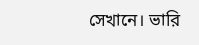সেখানে। ভারি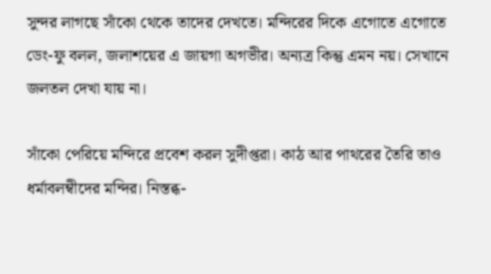সুন্দর লাগছে সাঁকো থেকে তাদের দেখতে। মন্দিরের দিকে এগোতে এগোতে ডেং-ফু বলল, জলাশয়ের এ জায়গা অগভীর। অন্যত্র কিন্তু এমন নয়। সেখানে জলতল দেখা যায় না।

সাঁকো পেরিয়ে মন্দিরে প্রবেশ করল সুদীপ্তরা। কাঠ আর পাথরের তৈরি তাও ধর্মাবলম্বীদের মন্দির। নিস্তব্ধ-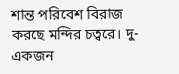শান্ত পরিবেশ বিরাজ করছে মন্দির চত্বরে। দু-একজন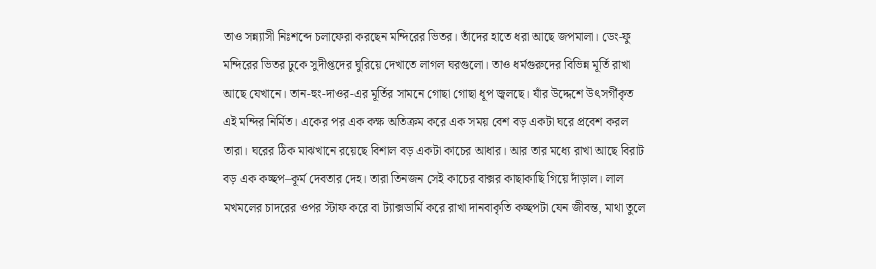তাও সন্ন্যাসী নিঃশব্দে চলাফেরা করছেন মন্দিরের ভিতর। তাঁদের হাতে ধরা আছে জপমালা। ডেং-ফু মন্দিরের ভিতর ঢুকে সুদীপ্তদের ঘুরিয়ে দেখাতে লাগল ঘরগুলো। তাও ধর্মগুরুদের বিভিন্ন মূর্তি রাখা আছে যেখানে। তান-হুং-দাওর-এর মূর্তির সামনে গোছা গোছা ধূপ জ্বলছে। যাঁর উদ্দেশে উৎসর্গীকৃত এই মন্দির নির্মিত। একের পর এক কক্ষ অতিক্রম করে এক সময় বেশ বড় একটা ঘরে প্রবেশ করল তারা। ঘরের ঠিক মাঝখানে রয়েছে বিশাল বড় একটা কাচের আধার। আর তার মধ্যে রাখা আছে বিরাট বড় এক কচ্ছপ–কূর্ম দেবতার দেহ। তারা তিনজন সেই কাচের বাক্সর কাছাকাছি গিয়ে দাঁড়াল। লাল মখমলের চাদরের ওপর স্টাফ করে বা ট্যাক্সডার্মি করে রাখা দানবাকৃতি কচ্ছপটা যেন জীবন্ত, মাথা তুলে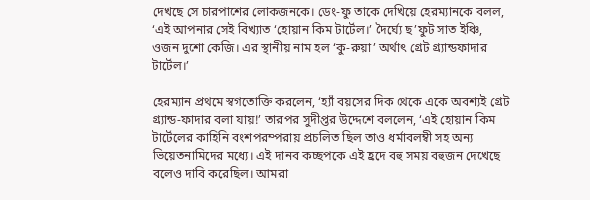দেখছে সে চারপাশের লোকজনকে। ডেং-ফু তাকে দেখিয়ে হেরম্যানকে বলল, ‘এই আপনার সেই বিখ্যাত ‘হোয়ান কিম টার্টেল।’ দৈর্ঘ্যে ছ’ফুট সাত ইঞ্চি, ওজন দুশো কেজি। এর স্থানীয় নাম হল ‘কু-রুয়া’ অর্থাৎ গ্রেট গ্র্যান্ডফাদার টার্টেল।’

হেরম্যান প্রথমে স্বগতোক্তি করলেন, ‘হ্যাঁ বয়সের দিক থেকে একে অবশ্যই গ্রেট গ্র্যান্ড-ফাদার বলা যায়!’ তারপর সুদীপ্তর উদ্দেশে বললেন, ‘এই হোয়ান কিম টার্টেলের কাহিনি বংশপরম্পরায় প্রচলিত ছিল তাও ধর্মাবলম্বী সহ অন্য ভিয়েতনামিদের মধ্যে। এই দানব কচ্ছপকে এই হ্রদে বহু সময় বহুজন দেখেছে বলেও দাবি করেছিল। আমরা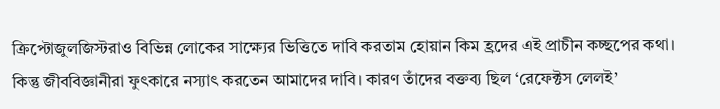ক্রিপ্টোজুলজিস্টরাও বিভিন্ন লোকের সাক্ষ্যের ভিত্তিতে দাবি করতাম হোয়ান কিম হ্রদের এই প্রাচীন কচ্ছপের কথা। কিন্তু জীববিজ্ঞানীরা ফুৎকারে নস্যাৎ করতেন আমাদের দাবি। কারণ তাঁদের বক্তব্য ছিল ‘রেফেক্টস লেলই’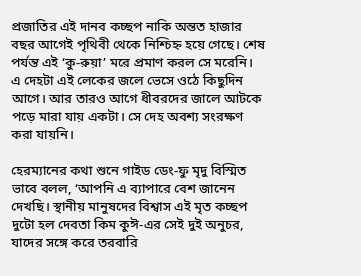প্রজাতির এই দানব কচ্ছপ নাকি অন্তত হাজার বছর আগেই পৃথিবী থেকে নিশ্চিহ্ন হয়ে গেছে। শেষ পর্যন্ত এই ‘কু-রুয়া’ মরে প্রমাণ করল সে মরেনি। এ দেহটা এই লেকের জলে ভেসে ওঠে কিছুদিন আগে। আর তারও আগে ধীবরদের জালে আটকে পড়ে মারা যায় একটা। সে দেহ অবশ্য সংরক্ষণ করা যায়নি।

হেরম্যানের কথা শুনে গাইড ডেং-ফু মৃদু বিস্মিত ভাবে বলল, ‘আপনি এ ব্যাপারে বেশ জানেন দেখছি। স্থানীয় মানুষদের বিশ্বাস এই মৃত কচ্ছপ দুটো হল দেবতা কিম কুঈ-এর সেই দুই অনুচর, যাদের সঙ্গে করে তরবারি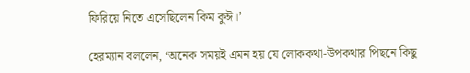ফিরিয়ে নিতে এসেছিলেন কিম কুঈ।’

হেরম্যান বললেন, ‘অনেক সময়ই এমন হয় যে লোককথা-উপকথার পিছনে কিছু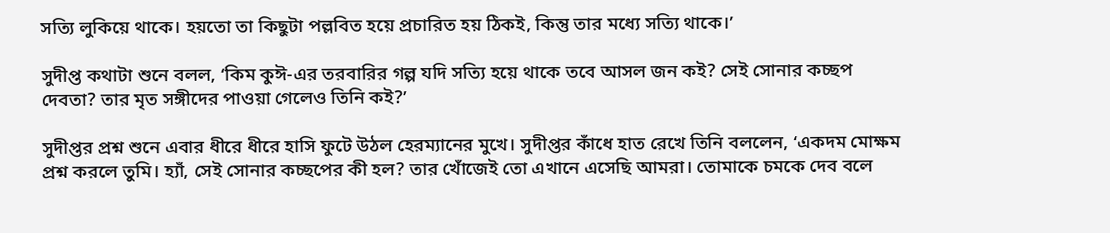সত্যি লুকিয়ে থাকে। হয়তো তা কিছুটা পল্লবিত হয়ে প্রচারিত হয় ঠিকই, কিন্তু তার মধ্যে সত্যি থাকে।’

সুদীপ্ত কথাটা শুনে বলল, ‘কিম কুঈ-এর তরবারির গল্প যদি সত্যি হয়ে থাকে তবে আসল জন কই? সেই সোনার কচ্ছপ দেবতা? তার মৃত সঙ্গীদের পাওয়া গেলেও তিনি কই?’

সুদীপ্তর প্রশ্ন শুনে এবার ধীরে ধীরে হাসি ফুটে উঠল হেরম্যানের মুখে। সুদীপ্তর কাঁধে হাত রেখে তিনি বললেন, ‘একদম মোক্ষম প্রশ্ন করলে তুমি। হ্যাঁ, সেই সোনার কচ্ছপের কী হল? তার খোঁজেই তো এখানে এসেছি আমরা। তোমাকে চমকে দেব বলে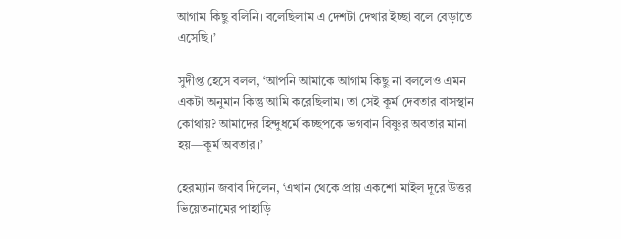আগাম কিছু বলিনি। বলেছিলাম এ দেশটা দেখার ইচ্ছা বলে বেড়াতে এসেছি।’

সুদীপ্ত হেসে বলল, ‘আপনি আমাকে আগাম কিছু না বললেও এমন একটা অনুমান কিন্তু আমি করেছিলাম। তা সেই কূর্ম দেবতার বাসস্থান কোথায়? আমাদের হিন্দুধর্মে কচ্ছপকে ভগবান বিষ্ণুর অবতার মানা হয়—কূর্ম অবতার।’

হেরম্যান জবাব দিলেন, ‘এখান থেকে প্রায় একশো মাইল দূরে উত্তর ভিয়েতনামের পাহাড়ি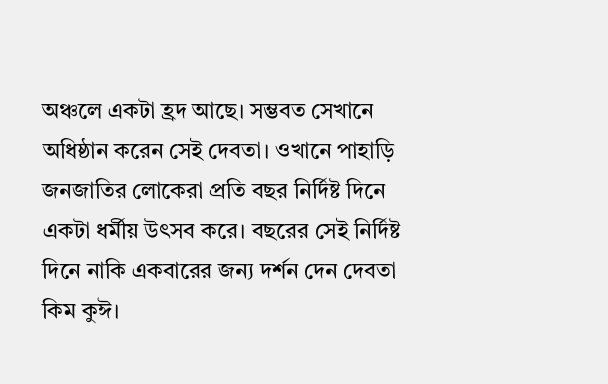অঞ্চলে একটা হ্রদ আছে। সম্ভবত সেখানে অধিষ্ঠান করেন সেই দেবতা। ওখানে পাহাড়ি জনজাতির লোকেরা প্রতি বছর নির্দিষ্ট দিনে একটা ধর্মীয় উৎসব করে। বছরের সেই নির্দিষ্ট দিনে নাকি একবারের জন্য দর্শন দেন দেবতা কিম কুঈ।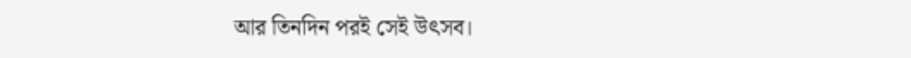আর তিনদিন পরই সেই উৎসব।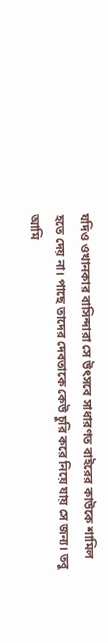যদিও ওখানকার বাসিন্দারা সে উৎসবে সাধারণত বাইরের কাউকে শামিল হতে দেয় না। পাছে তাদের দেবতাকে কেউ চুরি করে নিয়ে যায় সে জন্য। তবু আমি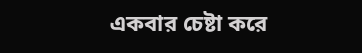একবার চেষ্টা করে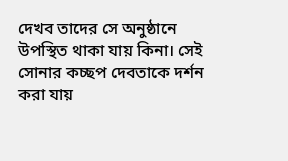দেখব তাদের সে অনুষ্ঠানে উপস্থিত থাকা যায় কিনা। সেই সোনার কচ্ছপ দেবতাকে দর্শন করা যায়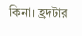কিনা। হ্রদটার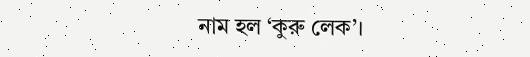নাম হল ‘কুরু লেক’।